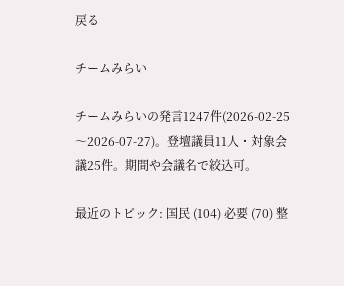戻る

チームみらい

チームみらいの発言1247件(2026-02-25〜2026-07-27)。登壇議員11人・対象会議25件。期間や会議名で絞込可。

最近のトピック: 国民 (104) 必要 (70) 整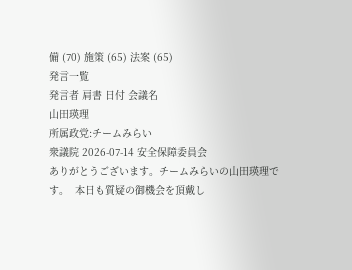備 (70) 施策 (65) 法案 (65)
発言一覧
発言者 肩書 日付 会議名
山田瑛理
所属政党:チームみらい
衆議院 2026-07-14 安全保障委員会
ありがとうございます。チームみらいの山田瑛理です。  本日も質疑の御機会を頂戴し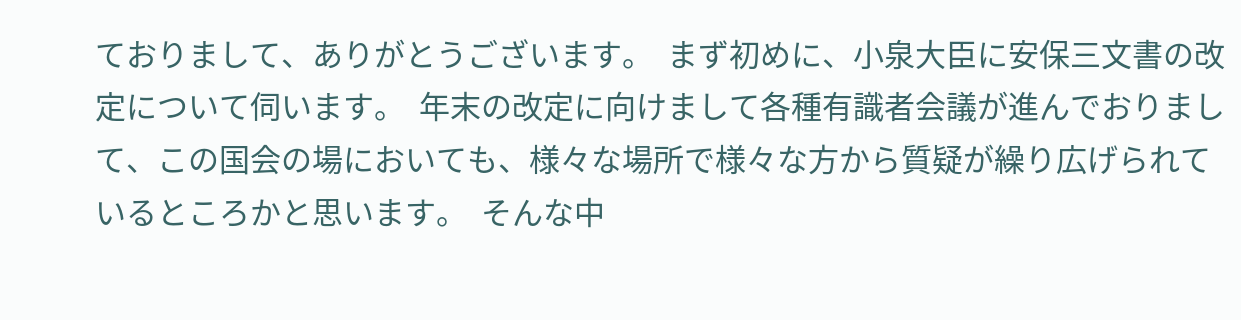ておりまして、ありがとうございます。  まず初めに、小泉大臣に安保三文書の改定について伺います。  年末の改定に向けまして各種有識者会議が進んでおりまして、この国会の場においても、様々な場所で様々な方から質疑が繰り広げられているところかと思います。  そんな中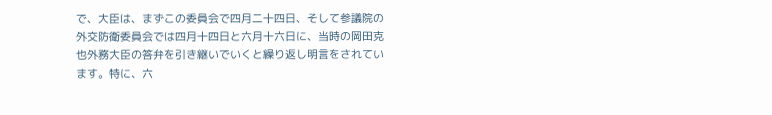で、大臣は、まずこの委員会で四月二十四日、そして参議院の外交防衛委員会では四月十四日と六月十六日に、当時の岡田克也外務大臣の答弁を引き継いでいくと繰り返し明言をされています。特に、六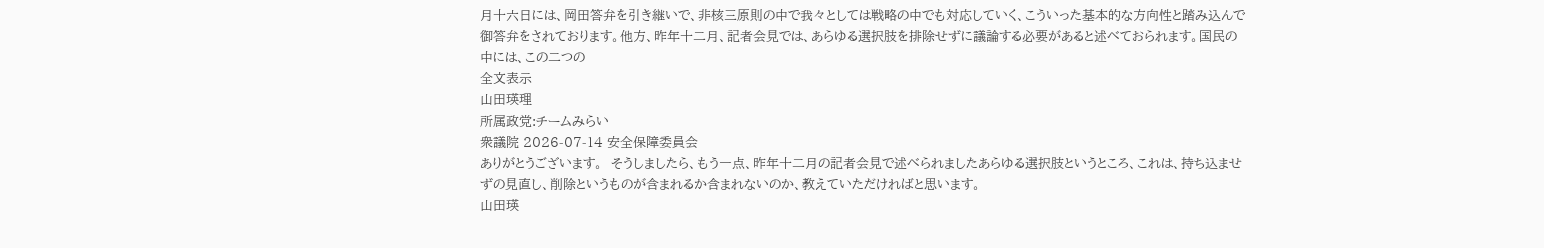月十六日には、岡田答弁を引き継いで、非核三原則の中で我々としては戦略の中でも対応していく、こういった基本的な方向性と踏み込んで御答弁をされております。他方、昨年十二月、記者会見では、あらゆる選択肢を排除せずに議論する必要があると述べておられます。国民の中には、この二つの
全文表示
山田瑛理
所属政党:チームみらい
衆議院 2026-07-14 安全保障委員会
ありがとうございます。  そうしましたら、もう一点、昨年十二月の記者会見で述べられましたあらゆる選択肢というところ、これは、持ち込ませずの見直し、削除というものが含まれるか含まれないのか、教えていただければと思います。
山田瑛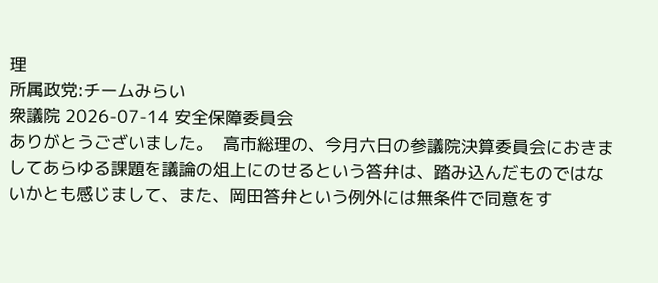理
所属政党:チームみらい
衆議院 2026-07-14 安全保障委員会
ありがとうございました。  高市総理の、今月六日の参議院決算委員会におきましてあらゆる課題を議論の俎上にのせるという答弁は、踏み込んだものではないかとも感じまして、また、岡田答弁という例外には無条件で同意をす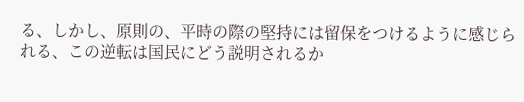る、しかし、原則の、平時の際の堅持には留保をつけるように感じられる、この逆転は国民にどう説明されるか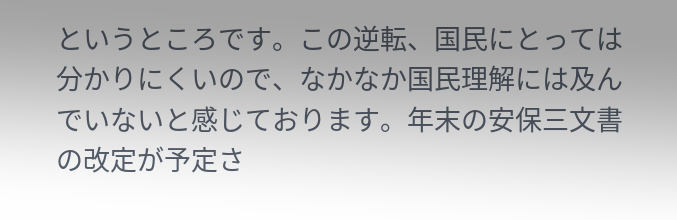というところです。この逆転、国民にとっては分かりにくいので、なかなか国民理解には及んでいないと感じております。年末の安保三文書の改定が予定さ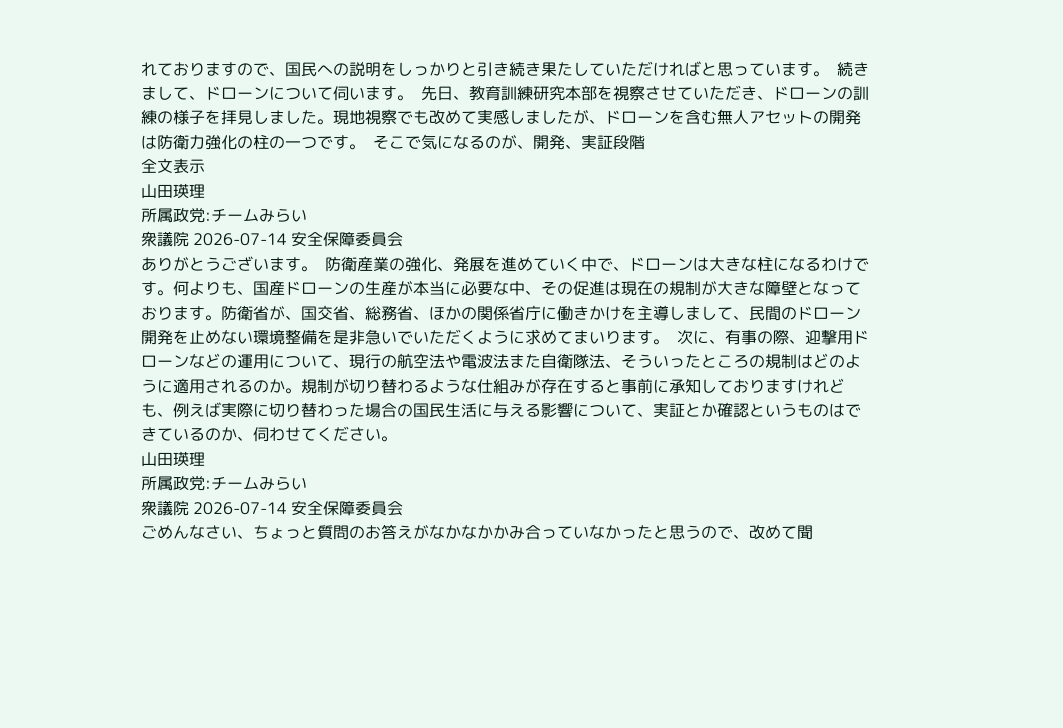れておりますので、国民への説明をしっかりと引き続き果たしていただければと思っています。  続きまして、ドローンについて伺います。  先日、教育訓練研究本部を視察させていただき、ドローンの訓練の様子を拝見しました。現地視察でも改めて実感しましたが、ドローンを含む無人アセットの開発は防衛力強化の柱の一つです。  そこで気になるのが、開発、実証段階
全文表示
山田瑛理
所属政党:チームみらい
衆議院 2026-07-14 安全保障委員会
ありがとうございます。  防衛産業の強化、発展を進めていく中で、ドローンは大きな柱になるわけです。何よりも、国産ドローンの生産が本当に必要な中、その促進は現在の規制が大きな障壁となっております。防衛省が、国交省、総務省、ほかの関係省庁に働きかけを主導しまして、民間のドローン開発を止めない環境整備を是非急いでいただくように求めてまいります。  次に、有事の際、迎撃用ドローンなどの運用について、現行の航空法や電波法また自衛隊法、そういったところの規制はどのように適用されるのか。規制が切り替わるような仕組みが存在すると事前に承知しておりますけれども、例えば実際に切り替わった場合の国民生活に与える影響について、実証とか確認というものはできているのか、伺わせてください。
山田瑛理
所属政党:チームみらい
衆議院 2026-07-14 安全保障委員会
ごめんなさい、ちょっと質問のお答えがなかなかかみ合っていなかったと思うので、改めて聞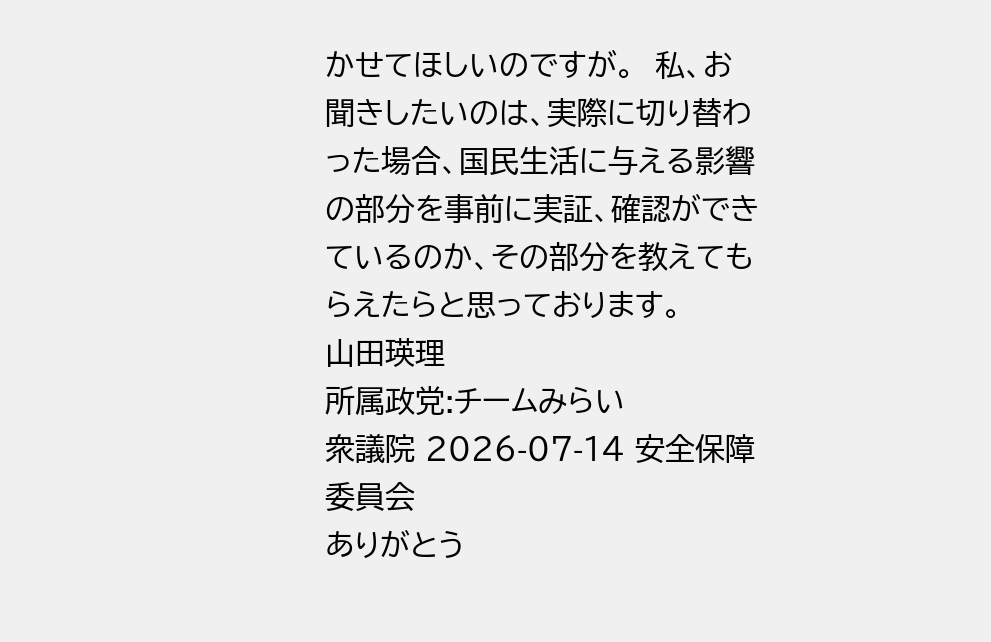かせてほしいのですが。  私、お聞きしたいのは、実際に切り替わった場合、国民生活に与える影響の部分を事前に実証、確認ができているのか、その部分を教えてもらえたらと思っております。
山田瑛理
所属政党:チームみらい
衆議院 2026-07-14 安全保障委員会
ありがとう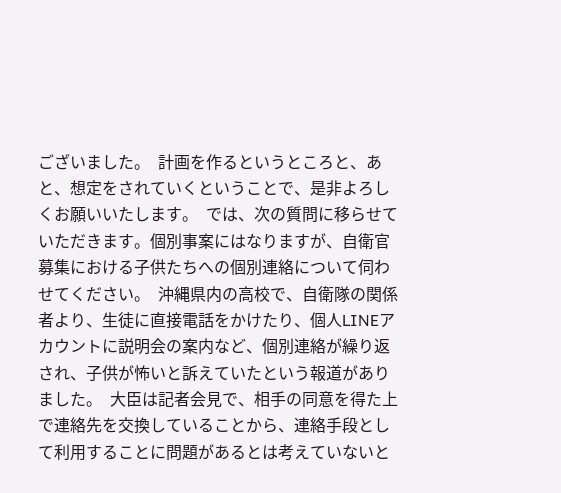ございました。  計画を作るというところと、あと、想定をされていくということで、是非よろしくお願いいたします。  では、次の質問に移らせていただきます。個別事案にはなりますが、自衛官募集における子供たちへの個別連絡について伺わせてください。  沖縄県内の高校で、自衛隊の関係者より、生徒に直接電話をかけたり、個人LINEアカウントに説明会の案内など、個別連絡が繰り返され、子供が怖いと訴えていたという報道がありました。  大臣は記者会見で、相手の同意を得た上で連絡先を交換していることから、連絡手段として利用することに問題があるとは考えていないと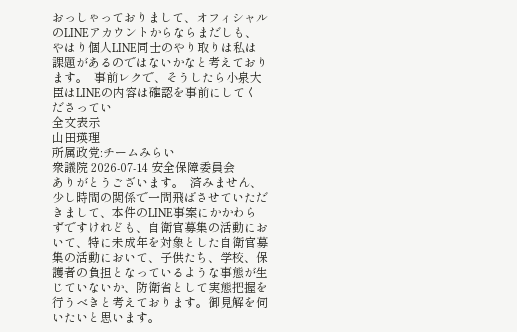おっしゃっておりまして、オフィシャルのLINEアカウントからならまだしも、やはり個人LINE同士のやり取りは私は課題があるのではないかなと考えております。  事前レクで、そうしたら小泉大臣はLINEの内容は確認を事前にしてくださってい
全文表示
山田瑛理
所属政党:チームみらい
衆議院 2026-07-14 安全保障委員会
ありがとうございます。  済みません、少し時間の関係で一問飛ばさせていただきまして、本件のLINE事案にかかわらずですけれども、自衛官募集の活動において、特に未成年を対象とした自衛官募集の活動において、子供たち、学校、保護者の負担となっているような事態が生じていないか、防衛省として実態把握を行うべきと考えております。御見解を伺いたいと思います。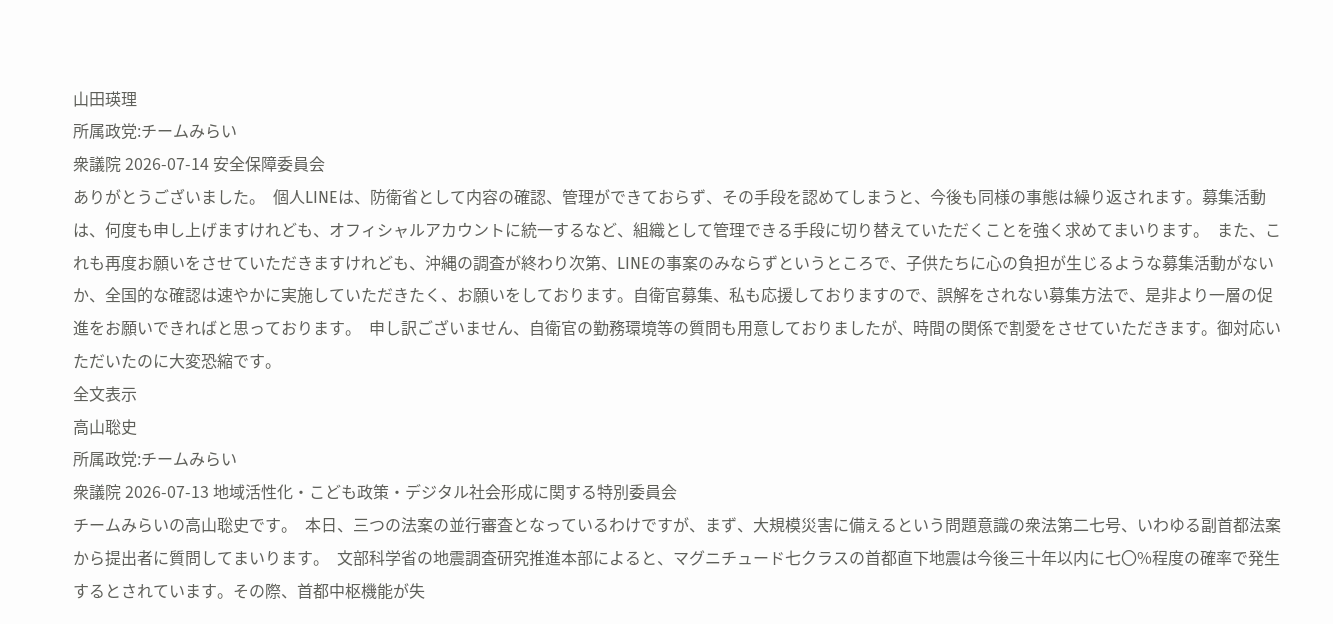山田瑛理
所属政党:チームみらい
衆議院 2026-07-14 安全保障委員会
ありがとうございました。  個人LINEは、防衛省として内容の確認、管理ができておらず、その手段を認めてしまうと、今後も同様の事態は繰り返されます。募集活動は、何度も申し上げますけれども、オフィシャルアカウントに統一するなど、組織として管理できる手段に切り替えていただくことを強く求めてまいります。  また、これも再度お願いをさせていただきますけれども、沖縄の調査が終わり次第、LINEの事案のみならずというところで、子供たちに心の負担が生じるような募集活動がないか、全国的な確認は速やかに実施していただきたく、お願いをしております。自衛官募集、私も応援しておりますので、誤解をされない募集方法で、是非より一層の促進をお願いできればと思っております。  申し訳ございません、自衛官の勤務環境等の質問も用意しておりましたが、時間の関係で割愛をさせていただきます。御対応いただいたのに大変恐縮です。
全文表示
高山聡史
所属政党:チームみらい
衆議院 2026-07-13 地域活性化・こども政策・デジタル社会形成に関する特別委員会
チームみらいの高山聡史です。  本日、三つの法案の並行審査となっているわけですが、まず、大規模災害に備えるという問題意識の衆法第二七号、いわゆる副首都法案から提出者に質問してまいります。  文部科学省の地震調査研究推進本部によると、マグニチュード七クラスの首都直下地震は今後三十年以内に七〇%程度の確率で発生するとされています。その際、首都中枢機能が失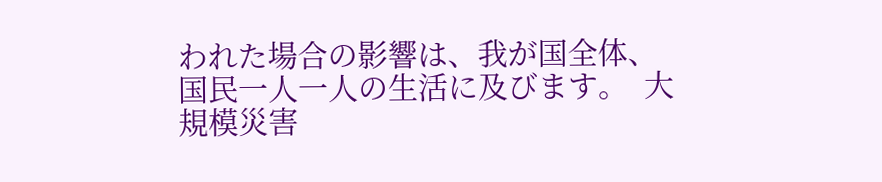われた場合の影響は、我が国全体、国民一人一人の生活に及びます。  大規模災害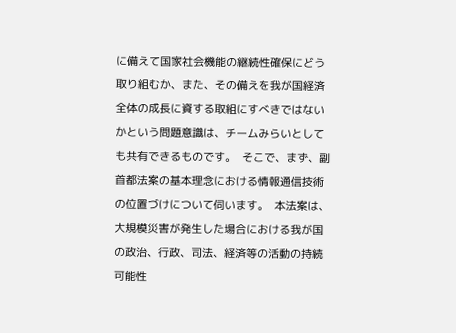に備えて国家社会機能の継続性確保にどう取り組むか、また、その備えを我が国経済全体の成長に資する取組にすべきではないかという問題意識は、チームみらいとしても共有できるものです。  そこで、まず、副首都法案の基本理念における情報通信技術の位置づけについて伺います。  本法案は、大規模災害が発生した場合における我が国の政治、行政、司法、経済等の活動の持続可能性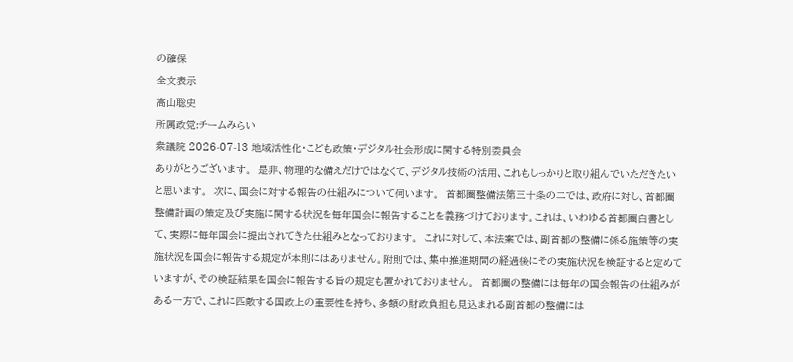の確保
全文表示
高山聡史
所属政党:チームみらい
衆議院 2026-07-13 地域活性化・こども政策・デジタル社会形成に関する特別委員会
ありがとうございます。  是非、物理的な備えだけではなくて、デジタル技術の活用、これもしっかりと取り組んでいただきたいと思います。  次に、国会に対する報告の仕組みについて伺います。  首都圏整備法第三十条の二では、政府に対し、首都圏整備計画の策定及び実施に関する状況を毎年国会に報告することを義務づけております。これは、いわゆる首都圏白書として、実際に毎年国会に提出されてきた仕組みとなっております。  これに対して、本法案では、副首都の整備に係る施策等の実施状況を国会に報告する規定が本則にはありません。附則では、集中推進期間の経過後にその実施状況を検証すると定めていますが、その検証結果を国会に報告する旨の規定も置かれておりません。  首都圏の整備には毎年の国会報告の仕組みがある一方で、これに匹敵する国政上の重要性を持ち、多額の財政負担も見込まれる副首都の整備には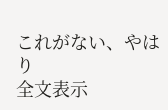これがない、やはり
全文表示